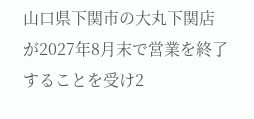山口県下関市の大丸下関店が2027年8月末で営業を終了することを受け2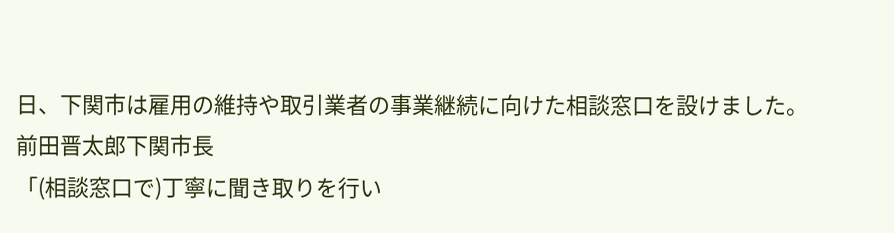日、下関市は雇用の維持や取引業者の事業継続に向けた相談窓口を設けました。
前田晋太郎下関市長
「(相談窓口で)丁寧に聞き取りを行い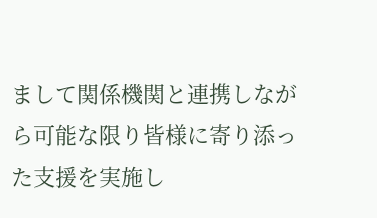まして関係機関と連携しながら可能な限り皆様に寄り添った支援を実施し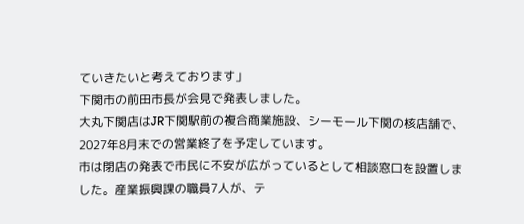ていきたいと考えております」
下関市の前田市長が会見で発表しました。
大丸下関店はJR下関駅前の複合商業施設、シーモール下関の核店舗で、2027年8月末での営業終了を予定しています。
市は閉店の発表で市民に不安が広がっているとして相談窓口を設置しました。産業振興課の職員7人が、テ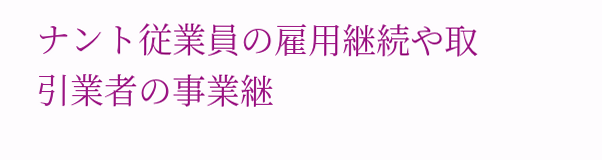ナント従業員の雇用継続や取引業者の事業継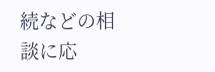続などの相談に応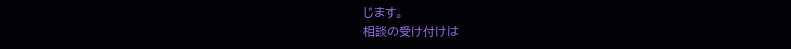じます。
相談の受け付けは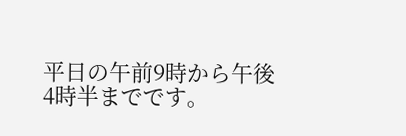平日の午前9時から午後4時半までです。